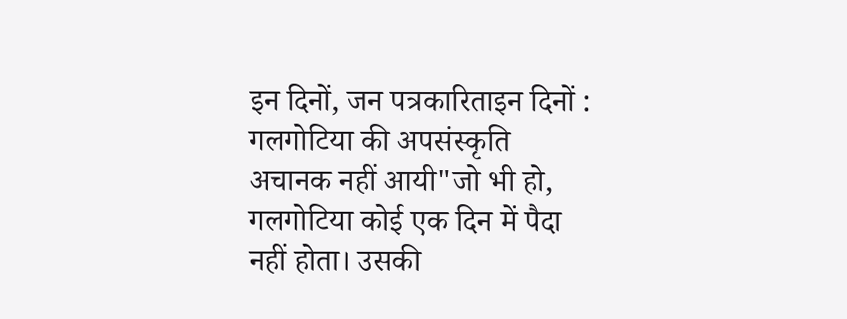इन दिनों, जन पत्रकारिताइन दिनों : गलगोटिया की अपसंस्कृति अचानक नहीं आयी"जो भी हो, गलगोटिया कोई एक दिन में पैदा नहीं होता। उसकी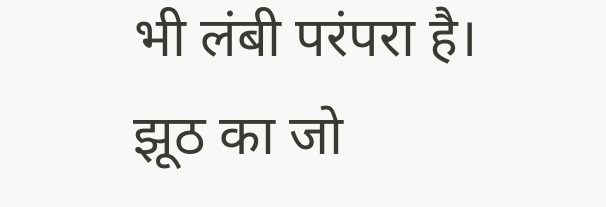भी लंबी परंपरा है। झूठ का जो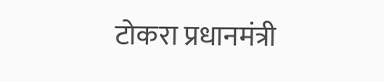टोकरा प्रधानमंत्री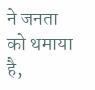ने जनता को थमाया है,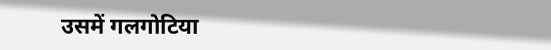उसमें गलगोटिया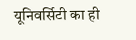यूनिवर्सिटी का ही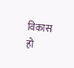विकास हो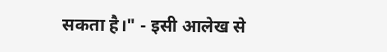सकता है।" - इसी आलेख से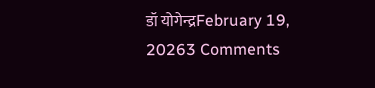डॉ योगेन्द्रFebruary 19, 20263 Comments